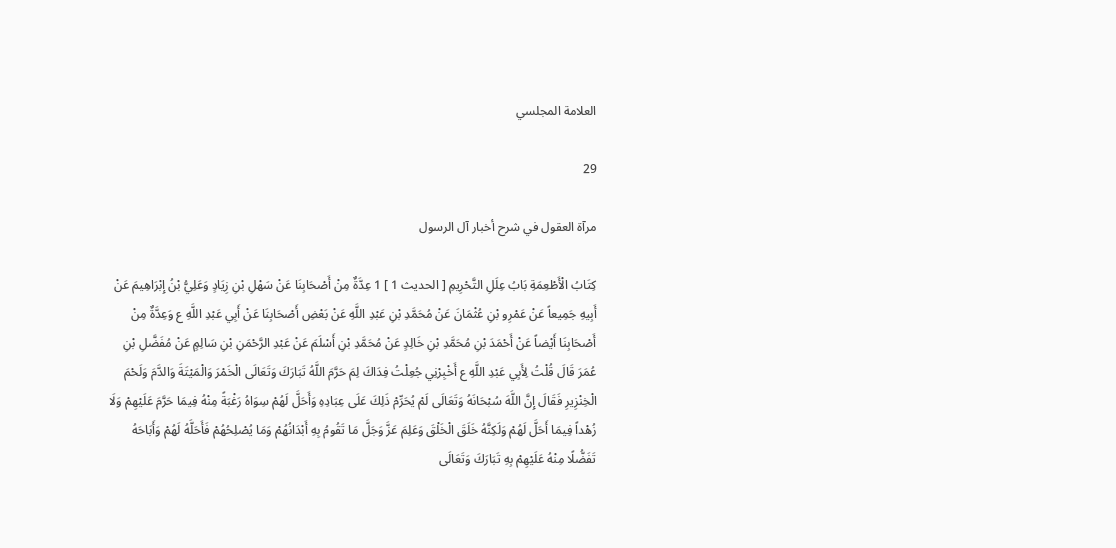العلامة المجلسي

29

مرآة العقول في شرح أخبار آل الرسول

كِتَابُ الْأَطْعِمَةِ بَابُ عِلَلِ التَّحْرِيمِ [ الحديث 1 ] 1 عِدَّةٌ مِنْ أَصْحَابِنَا عَنْ سَهْلِ بْنِ زِيَادٍ وَعَلِيُّ بْنُ إِبْرَاهِيمَ عَنْ أَبِيهِ جَمِيعاً عَنْ عَمْرِو بْنِ عُثْمَانَ عَنْ مُحَمَّدِ بْنِ عَبْدِ اللَّهِ عَنْ بَعْضِ أَصْحَابِنَا عَنْ أَبِي عَبْدِ اللَّهِ ع وَعِدَّةٌ مِنْ أَصْحَابِنَا أَيْضاً عَنْ أَحْمَدَ بْنِ مُحَمَّدِ بْنِ خَالِدٍ عَنْ مُحَمَّدِ بْنِ أَسْلَمَ عَنْ عَبْدِ الرَّحْمَنِ بْنِ سَالِمٍ عَنْ مُفَضَّلِ بْنِ عُمَرَ قَالَ قُلْتُ لِأَبِي عَبْدِ اللَّهِ ع أَخْبِرْنِي جُعِلْتُ فِدَاكَ لِمَ حَرَّمَ اللَّهُ تَبَارَكَ وَتَعَالَى الْخَمْرَ وَالْمَيْتَةَ وَالدَّمَ وَلَحْمَ الْخِنْزِيرِ فَقَالَ إِنَّ اللَّهَ سُبْحَانَهُ وَتَعَالَى لَمْ يُحَرِّمْ ذَلِكَ عَلَى عِبَادِهِ وَأَحَلَّ لَهُمْ سِوَاهُ رَغْبَةً مِنْهُ فِيمَا حَرَّمَ عَلَيْهِمْ وَلَا زُهْداً فِيمَا أَحَلَّ لَهُمْ وَلَكِنَّهُ خَلَقَ الْخَلْقَ وَعَلِمَ عَزَّ وَجَلَّ مَا تَقُومُ بِهِ أَبْدَانُهُمْ وَمَا يُصْلِحُهُمْ فَأَحَلَّهُ لَهُمْ وَأَبَاحَهُ تَفَضُّلًا مِنْهُ عَلَيْهِمْ بِهِ تَبَارَكَ وَتَعَالَى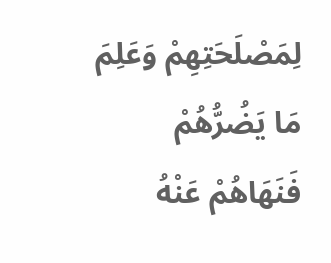لِمَصْلَحَتِهِمْ وَعَلِمَ مَا يَضُرُّهُمْ فَنَهَاهُمْ عَنْهُ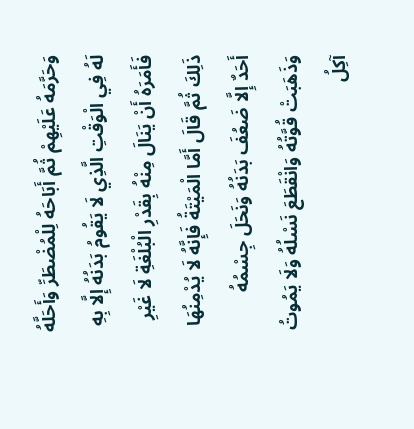وَحَرَّمَهُ عَلَيْهِمْ ثُمَّ أَبَاحَهُ لِلْمُضْطَرِّ وَأَحَلَّهُ لَهُ فِي الْوَقْتِ الَّذِي لَا يَقُومُ بَدَنُهُ إِلَّا بِهِ فَأَمَرَهُ أَنْ يَنَالَ مِنْهُ بِقَدْرِ الْبُلْغَةِ لَا غَيْرِ ذَلِكَ ثُمَّ قَالَ أَمَّا الْمَيْتَةُ فَإِنَّهُ لَا يُدْمِنُهَا أَحَدٌ إِلَّا ضَعُفَ بَدَنُهُ وَنَحَلَ جِسْمُهُ وَذَهَبَتْ قُوَّتُهُ وَانْقَطَعَ نَسْلُهُ وَلَا يَمُوتُ آكِلُ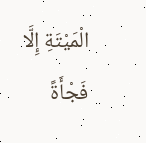الْمَيْتَةِ إِلَّا فَجْأَةً